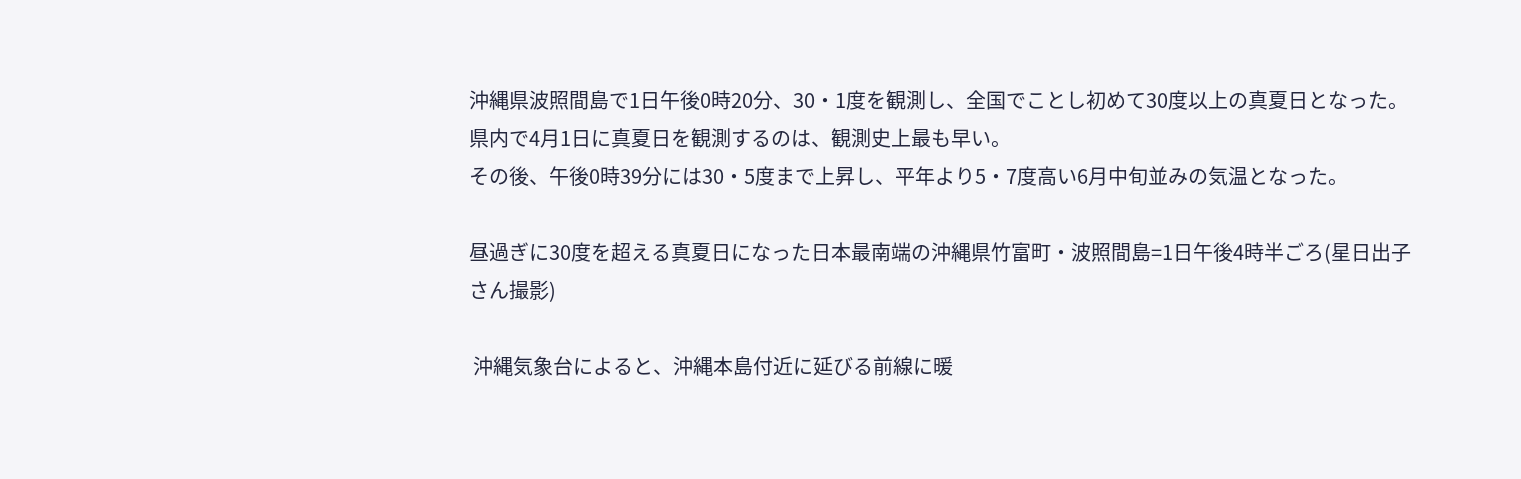沖縄県波照間島で1日午後0時20分、30・1度を観測し、全国でことし初めて30度以上の真夏日となった。県内で4月1日に真夏日を観測するのは、観測史上最も早い。
その後、午後0時39分には30・5度まで上昇し、平年より5・7度高い6月中旬並みの気温となった。

昼過ぎに30度を超える真夏日になった日本最南端の沖縄県竹富町・波照間島=1日午後4時半ごろ(星日出子さん撮影)

 沖縄気象台によると、沖縄本島付近に延びる前線に暖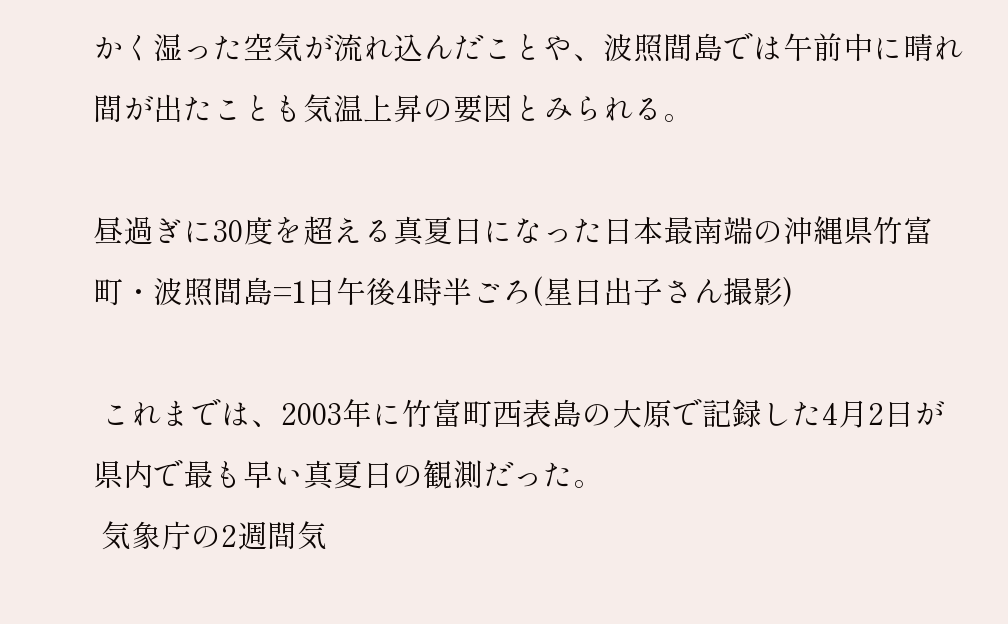かく湿った空気が流れ込んだことや、波照間島では午前中に晴れ間が出たことも気温上昇の要因とみられる。

昼過ぎに30度を超える真夏日になった日本最南端の沖縄県竹富町・波照間島=1日午後4時半ごろ(星日出子さん撮影)

 これまでは、2003年に竹富町西表島の大原で記録した4月2日が県内で最も早い真夏日の観測だった。
 気象庁の2週間気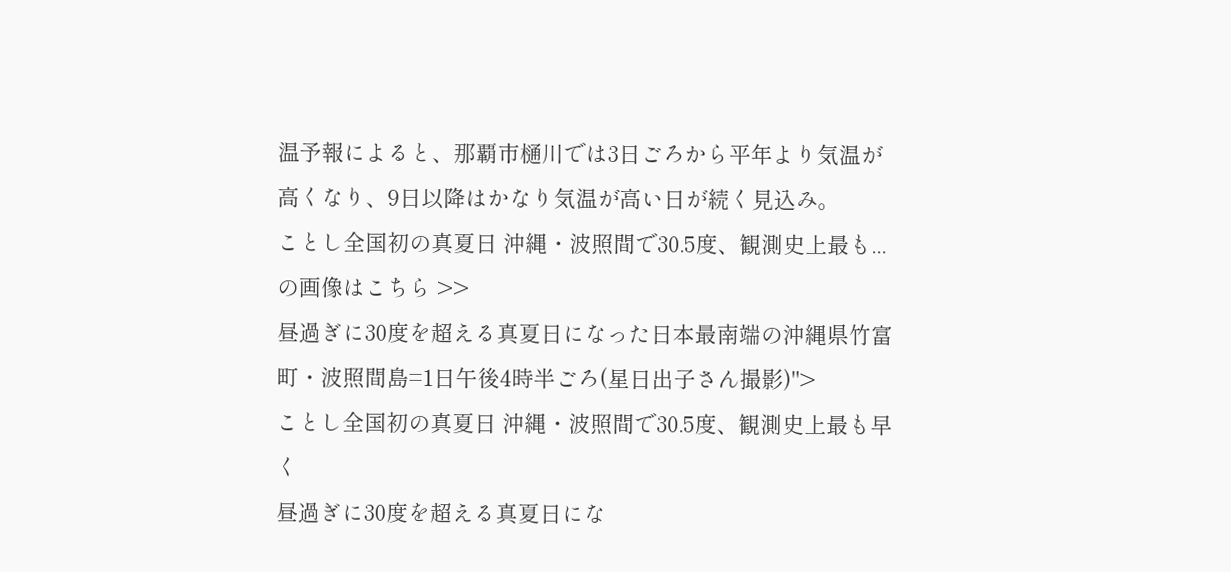温予報によると、那覇市樋川では3日ごろから平年より気温が高くなり、9日以降はかなり気温が高い日が続く見込み。
ことし全国初の真夏日 沖縄・波照間で30.5度、観測史上最も...の画像はこちら >>
昼過ぎに30度を超える真夏日になった日本最南端の沖縄県竹富町・波照間島=1日午後4時半ごろ(星日出子さん撮影)">
ことし全国初の真夏日 沖縄・波照間で30.5度、観測史上最も早く
昼過ぎに30度を超える真夏日にな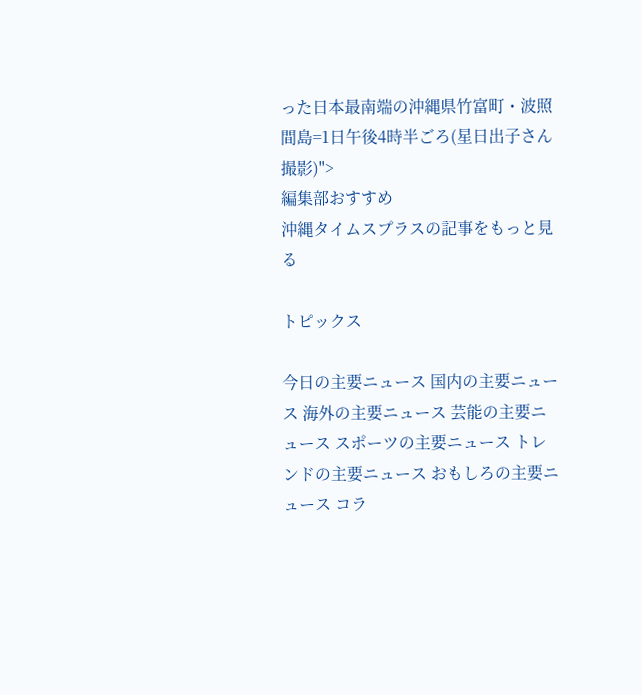った日本最南端の沖縄県竹富町・波照間島=1日午後4時半ごろ(星日出子さん撮影)">
編集部おすすめ
沖縄タイムスプラスの記事をもっと見る

トピックス

今日の主要ニュース 国内の主要ニュース 海外の主要ニュース 芸能の主要ニュース スポーツの主要ニュース トレンドの主要ニュース おもしろの主要ニュース コラ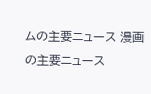ムの主要ニュース 漫画の主要ニュース